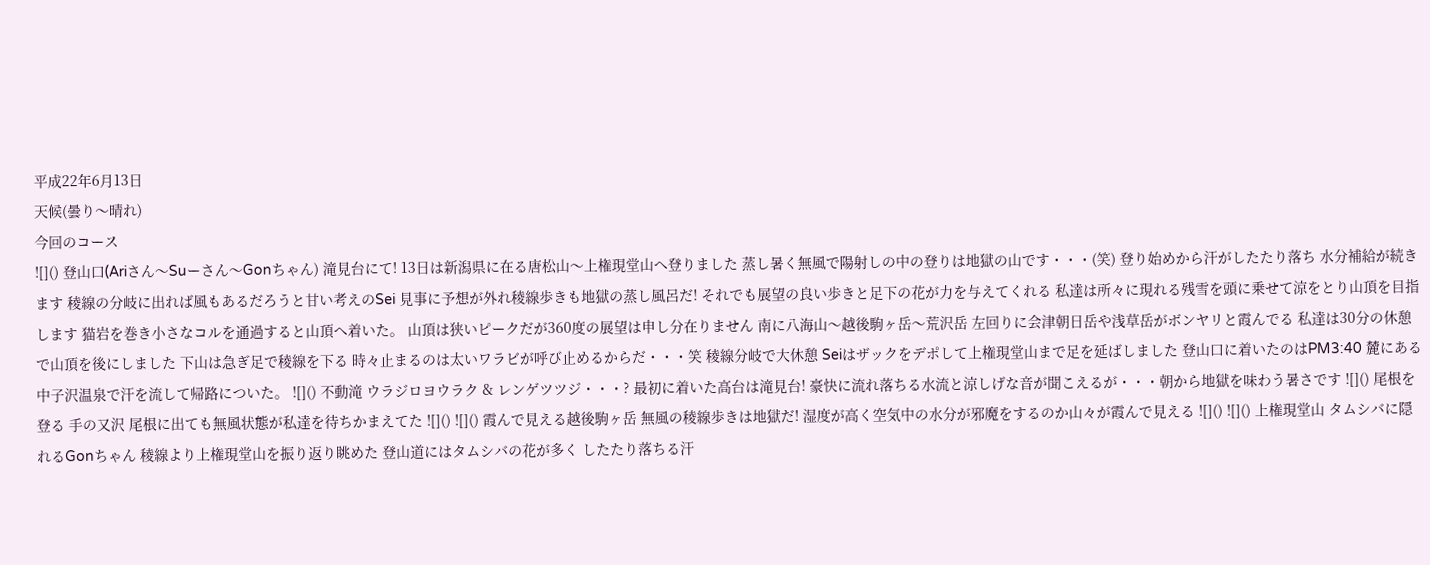平成22年6月13日
天候(曇り〜晴れ)
今回のコース
![]() 登山口(Ariさん〜Suーさん〜Gonちゃん) 滝見台にて! 13日は新潟県に在る唐松山〜上権現堂山へ登りました 蒸し暑く無風で陽射しの中の登りは地獄の山です・・・(笑) 登り始めから汗がしたたり落ち 水分補給が続きます 稜線の分岐に出れば風もあるだろうと甘い考えのSei 見事に予想が外れ稜線歩きも地獄の蒸し風呂だ! それでも展望の良い歩きと足下の花が力を与えてくれる 私達は所々に現れる残雪を頭に乗せて涼をとり山頂を目指します 猫岩を巻き小さなコルを通過すると山頂へ着いた。 山頂は狭いピークだが360度の展望は申し分在りません 南に八海山〜越後駒ヶ岳〜荒沢岳 左回りに会津朝日岳や浅草岳がボンヤリと霞んでる 私達は30分の休憩で山頂を後にしました 下山は急ぎ足で稜線を下る 時々止まるのは太いワラビが呼び止めるからだ・・・笑 稜線分岐で大休憩 Seiはザックをデポして上権現堂山まで足を延ばしました 登山口に着いたのはPM3:40 麓にある中子沢温泉で汗を流して帰路についた。 ![]() 不動滝 ウラジロヨウラク & レンゲツツジ・・・? 最初に着いた高台は滝見台! 豪快に流れ落ちる水流と涼しげな音が聞こえるが・・・朝から地獄を味わう暑さです ![]() 尾根を登る 手の又沢 尾根に出ても無風状態が私達を待ちかまえてた ![]() ![]() 霞んで見える越後駒ヶ岳 無風の稜線歩きは地獄だ! 湿度が高く空気中の水分が邪魔をするのか山々が霞んで見える ![]() ![]() 上権現堂山 タムシバに隠れるGonちゃん 稜線より上権現堂山を振り返り眺めた 登山道にはタムシバの花が多く したたり落ちる汗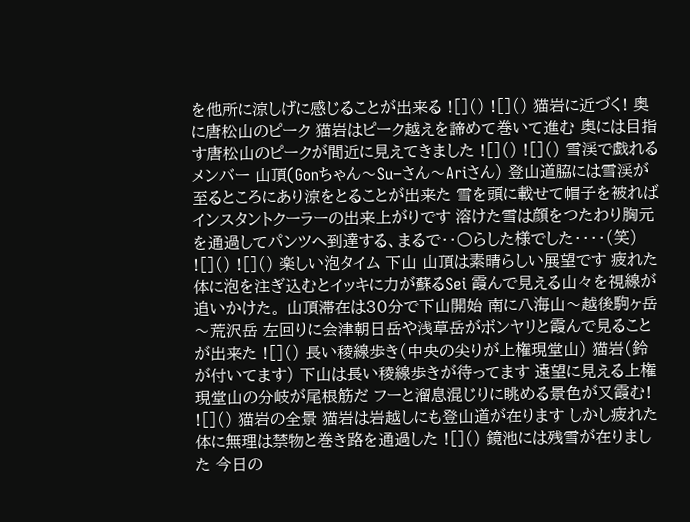を他所に涼しげに感じることが出来る ![]() ![]() 猫岩に近づく! 奥に唐松山のピーク 猫岩はピーク越えを諦めて巻いて進む 奥には目指す唐松山のピークが間近に見えてきました ![]() ![]() 雪渓で戯れるメンバー 山頂(Gonちゃん〜Su−さん〜Ariさん) 登山道脇には雪渓が至るところにあり涼をとることが出来た 雪を頭に載せて帽子を被ればインスタントクーラーの出来上がりです 溶けた雪は顔をつたわり胸元を通過してパンツへ到達する、まるで・・○らした様でした・・・・(笑) ![]() ![]() 楽しい泡タイム 下山 山頂は素晴らしい展望です 疲れた体に泡を注ぎ込むとイッキに力が蘇るSei 霞んで見える山々を視線が追いかけた。 山頂滞在は30分で下山開始 南に八海山〜越後駒ヶ岳〜荒沢岳 左回りに会津朝日岳や浅草岳がボンヤリと霞んで見ることが出来た ![]() 長い稜線歩き(中央の尖りが上権現堂山) 猫岩(鈴が付いてます) 下山は長い稜線歩きが待ってます 遠望に見える上権現堂山の分岐が尾根筋だ フーと溜息混じりに眺める景色が又霞む! ![]() 猫岩の全景 猫岩は岩越しにも登山道が在ります しかし疲れた体に無理は禁物と巻き路を通過した ![]() 鏡池には残雪が在りました 今日の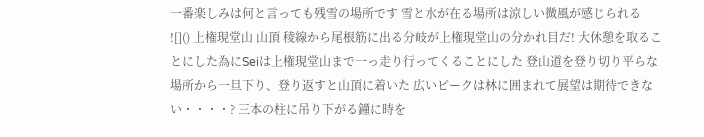一番楽しみは何と言っても残雪の場所です 雪と水が在る場所は涼しい微風が感じられる ![]() 上権現堂山 山頂 稜線から尾根筋に出る分岐が上権現堂山の分かれ目だ! 大休憩を取ることにした為にSeiは上権現堂山まで一っ走り行ってくることにした 登山道を登り切り平らな場所から一旦下り、登り返すと山頂に着いた 広いピークは林に囲まれて展望は期待できない・・・・? 三本の柱に吊り下がる鐘に時を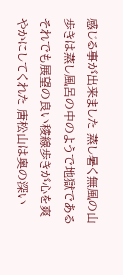感じる事が出来ました 蒸し暑く無風の山歩きは蒸し風呂の中のようで地獄である それでも展望の良い稜線歩きが心を爽やかにしてくれた 唐松山は奥の深い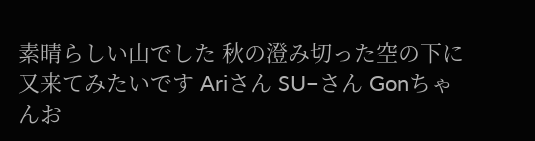素晴らしい山でした 秋の澄み切った空の下に又来てみたいです Ariさん SU−さん Gonちゃんお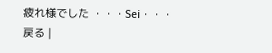疲れ様でした ・・・Sei・・・ 戻る |